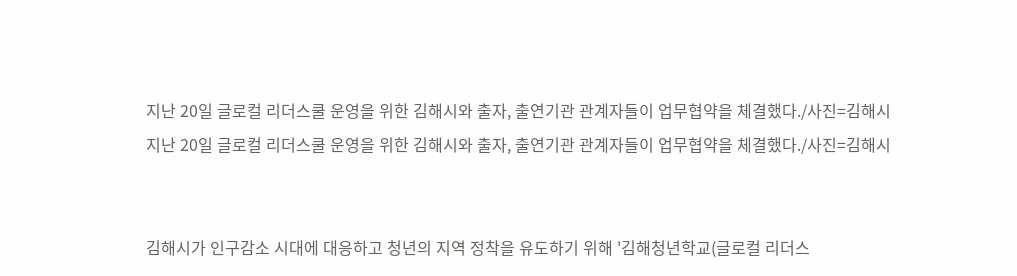지난 20일 글로컬 리더스쿨 운영을 위한 김해시와 출자, 출연기관 관계자들이 업무협약을 체결했다./사진=김해시
지난 20일 글로컬 리더스쿨 운영을 위한 김해시와 출자, 출연기관 관계자들이 업무협약을 체결했다./사진=김해시


김해시가 인구감소 시대에 대응하고 청년의 지역 정착을 유도하기 위해 '김해청년학교(글로컬 리더스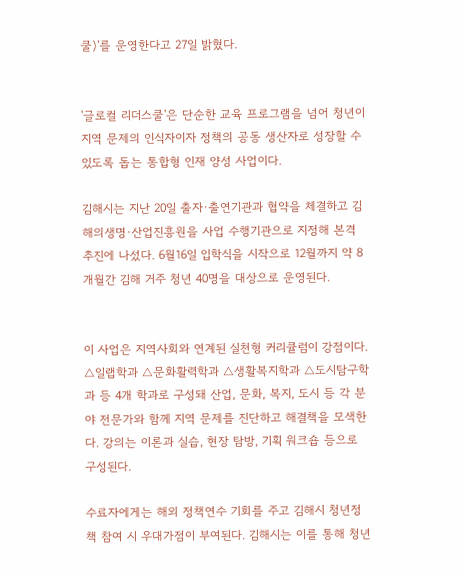쿨)'를 운영한다고 27일 밝혔다.


'글로컬 리더스쿨'은 단순한 교육 프로그램을 넘어 청년이 지역 문제의 인식자이자 정책의 공동 생산자로 성장할 수 있도록 돕는 통합형 인재 양성 사업이다.

김해시는 지난 20일 출자·출연기관과 협약을 체결하고 김해의생명·산업진흥원을 사업 수행기관으로 지정해 본격 추진에 나섰다. 6월16일 입학식을 시작으로 12월까지 약 8개월간 김해 거주 청년 40명을 대상으로 운영된다.


이 사업은 지역사회와 연계된 실천형 커리큘럼이 강점이다. △일랩학과 △문화활력학과 △생활복지학과 △도시탐구학과 등 4개 학과로 구성돼 산업, 문화, 복지, 도시 등 각 분야 전문가와 함께 지역 문제를 진단하고 해결책을 모색한다. 강의는 이론과 실습, 현장 탐방, 기획 워크숍 등으로 구성된다.

수료자에게는 해외 정책연수 기회를 주고 김해시 청년정책 참여 시 우대가점이 부여된다. 김해시는 이를 통해 청년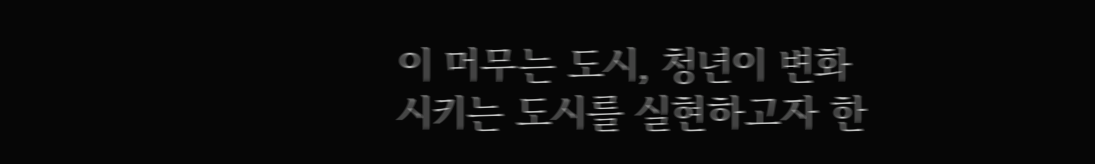이 머무는 도시, 청년이 변화시키는 도시를 실현하고자 한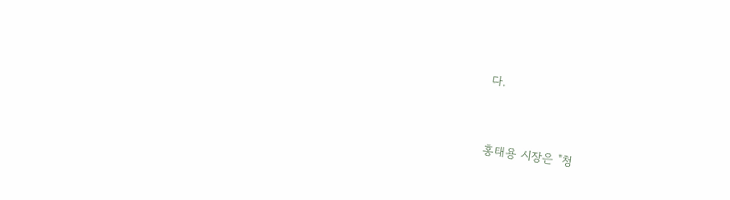다.


홍태용 시장은 "청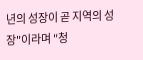년의 성장이 곧 지역의 성장"이라며 "청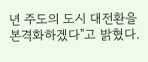년 주도의 도시 대전환을 본격화하겠다"고 밝혔다.